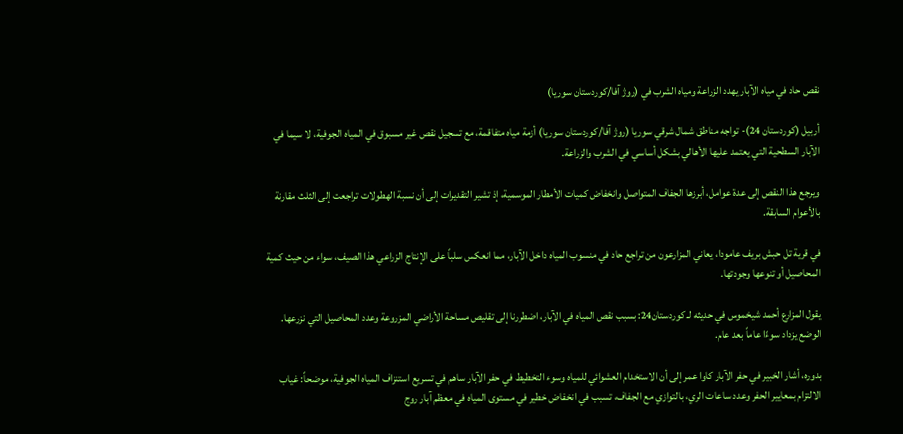نقص حاد في مياه الآبار يهدد الزراعة ومياه الشرب في (روژ آفا/كوردستان سوريا)

أربيل (كوردستان 24)- تواجه مناطق شمال شرقي سوريا (روژ آفا/كوردستان سوريا) أزمة مياه متفاقمة، مع تسجيل نقص غير مسبوق في المياه الجوفية، لا سيما في الآبار السطحية التي يعتمد عليها الأهالي بشكل أساسي في الشرب والزراعة.

ويرجع هذا النقص إلى عدة عوامل، أبرزها الجفاف المتواصل وانخفاض كميات الأمطار الموسمية، إذ تشير التقديرات إلى أن نسبة الهطولات تراجعت إلى الثلث مقارنة بالأعوام السابقة.

في قرية تل حبش بريف عامودا، يعاني المزارعون من تراجع حاد في منسوب المياه داخل الآبار، مما انعكس سلباً على الإنتاج الزراعي هذا الصيف، سواء من حيث كمية المحاصيل أو تنوعها وجودتها.

يقول المزارع أحمد شيخموس في حديثه لـ كوردستان24: بسبب نقص المياه في الآبار، اضطررنا إلى تقليص مساحة الأراضي المزروعة وعدد المحاصيل التي نزرعها. الوضع يزداد سوءًا عاماً بعد عام.

بدوره، أشار الخبير في حفر الآبار كاوا عمر إلى أن الاستخدام العشوائي للمياه وسوء التخطيط في حفر الآبار ساهم في تسريع استنزاف المياه الجوفية، موضحاً: غياب الالتزام بمعايير الحفر وعدد ساعات الري، بالتوازي مع الجفاف، تسبب في انخفاض خطير في مستوى المياه في معظم آبار روج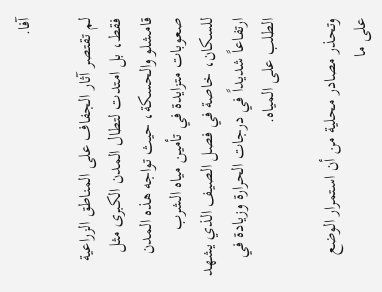آفا.

لم تقتصر آثار الجفاف على المناطق الزراعية فقط، بل امتدت لتطال المدن الكبرى مثل قامشلو والحسكة، حيث تواجه هذه المدن صعوبات متزايدة في تأمين مياه الشرب للسكان، خاصة في فصل الصيف الذي يشهد ارتفاعاً شديداً في درجات الحرارة وزيادة في الطلب على المياه.

وتحذر مصادر محلية من أن استمرار الوضع على ما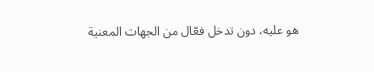هو عليه، دون تدخل فعّال من الجهات المعنية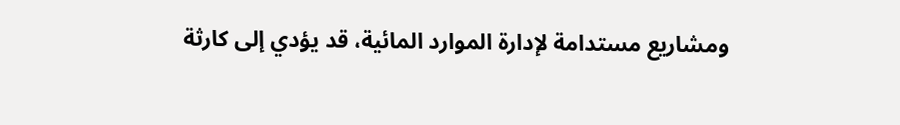ومشاريع مستدامة لإدارة الموارد المائية، قد يؤدي إلى كارثة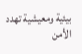بيئية ومعيشية تهدد الأمن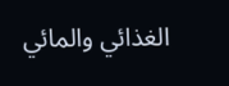الغذائي والمائي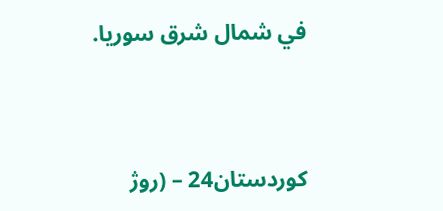في شمال شرق سوریا.



كوردستان24 – (روژ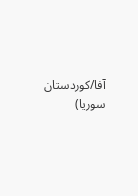آفا/كوردستان سوريا)